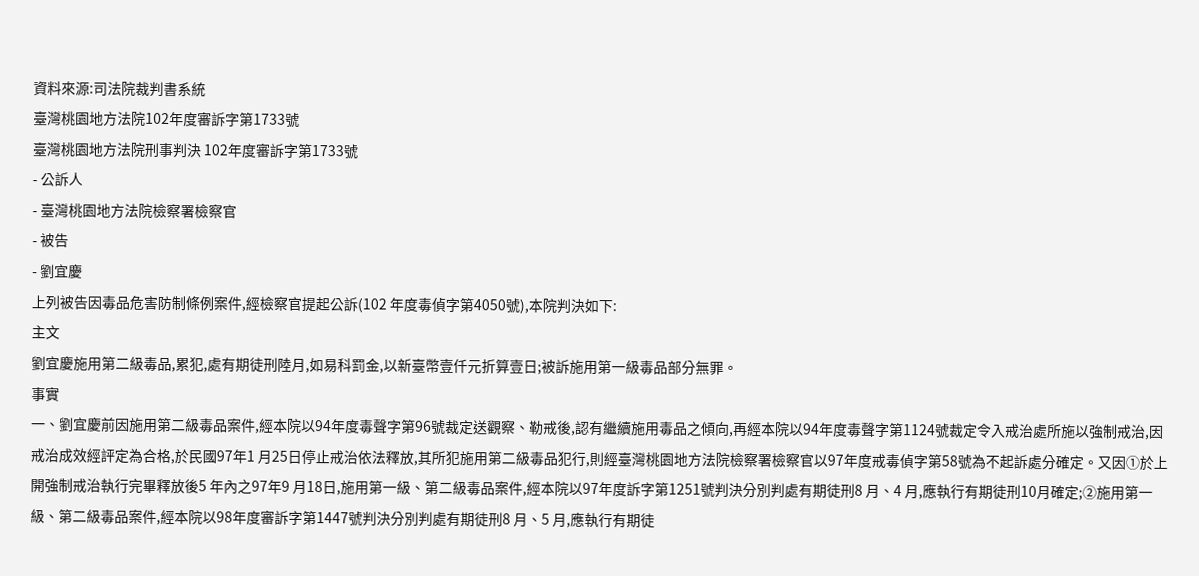資料來源:司法院裁判書系統
臺灣桃園地方法院102年度審訴字第1733號
臺灣桃園地方法院刑事判決 102年度審訴字第1733號
- 公訴人
- 臺灣桃園地方法院檢察署檢察官
- 被告
- 劉宜慶
上列被告因毒品危害防制條例案件,經檢察官提起公訴(102 年度毒偵字第4050號),本院判決如下:
主文
劉宜慶施用第二級毒品,累犯,處有期徒刑陸月,如易科罰金,以新臺幣壹仟元折算壹日;被訴施用第一級毒品部分無罪。
事實
一、劉宜慶前因施用第二級毒品案件,經本院以94年度毒聲字第96號裁定送觀察、勒戒後,認有繼續施用毒品之傾向,再經本院以94年度毒聲字第1124號裁定令入戒治處所施以強制戒治,因戒治成效經評定為合格,於民國97年1 月25日停止戒治依法釋放,其所犯施用第二級毒品犯行,則經臺灣桃園地方法院檢察署檢察官以97年度戒毒偵字第58號為不起訴處分確定。又因①於上開強制戒治執行完畢釋放後5 年內之97年9 月18日,施用第一級、第二級毒品案件,經本院以97年度訴字第1251號判決分別判處有期徒刑8 月、4 月,應執行有期徒刑10月確定;②施用第一級、第二級毒品案件,經本院以98年度審訴字第1447號判決分別判處有期徒刑8 月、5 月,應執行有期徒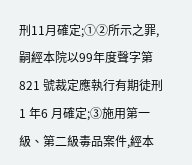刑11月確定;①②所示之罪,嗣經本院以99年度聲字第821 號裁定應執行有期徒刑1 年6 月確定;③施用第一級、第二級毒品案件,經本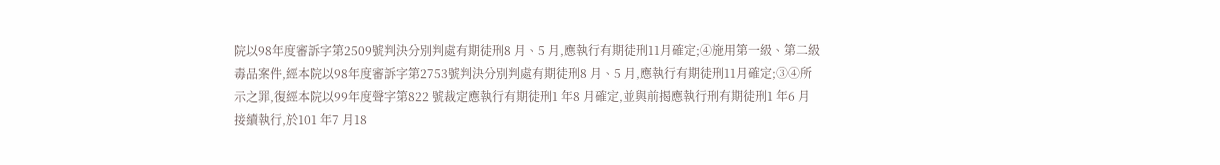院以98年度審訴字第2509號判決分別判處有期徒刑8 月、5 月,應執行有期徒刑11月確定;④施用第一級、第二級毒品案件,經本院以98年度審訴字第2753號判決分別判處有期徒刑8 月、5 月,應執行有期徒刑11月確定;③④所示之罪,復經本院以99年度聲字第822 號裁定應執行有期徒刑1 年8 月確定,並與前揭應執行刑有期徒刑1 年6 月接續執行,於101 年7 月18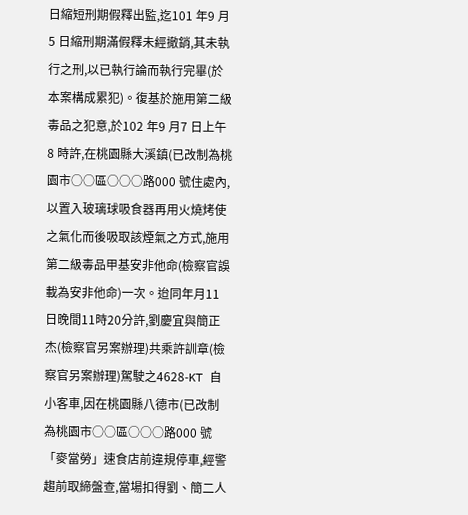日縮短刑期假釋出監,迄101 年9 月5 日縮刑期滿假釋未經撤銷,其未執行之刑,以已執行論而執行完畢(於本案構成累犯)。復基於施用第二級毒品之犯意,於102 年9 月7 日上午8 時許,在桃園縣大溪鎮(已改制為桃園市○○區○○○路000 號住處內,以置入玻璃球吸食器再用火燒烤使之氣化而後吸取該煙氣之方式,施用第二級毒品甲基安非他命(檢察官誤載為安非他命)一次。迨同年月11日晚間11時20分許,劉慶宜與簡正杰(檢察官另案辦理)共乘許訓章(檢察官另案辦理)駕駛之4628-KT 自小客車,因在桃園縣八德市(已改制為桃園市○○區○○○路000 號「麥當勞」速食店前違規停車,經警趨前取締盤查,當場扣得劉、簡二人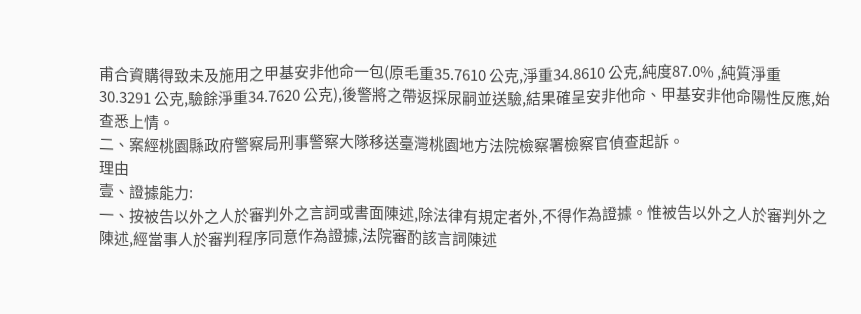甫合資購得致未及施用之甲基安非他命一包(原毛重35.7610 公克,淨重34.8610 公克,純度87.0% ,純質淨重30.3291 公克,驗餘淨重34.7620 公克),後警將之帶返採尿嗣並送驗,結果確呈安非他命、甲基安非他命陽性反應,始查悉上情。
二、案經桃園縣政府警察局刑事警察大隊移送臺灣桃園地方法院檢察署檢察官偵查起訴。
理由
壹、證據能力:
一、按被告以外之人於審判外之言詞或書面陳述,除法律有規定者外,不得作為證據。惟被告以外之人於審判外之陳述,經當事人於審判程序同意作為證據,法院審酌該言詞陳述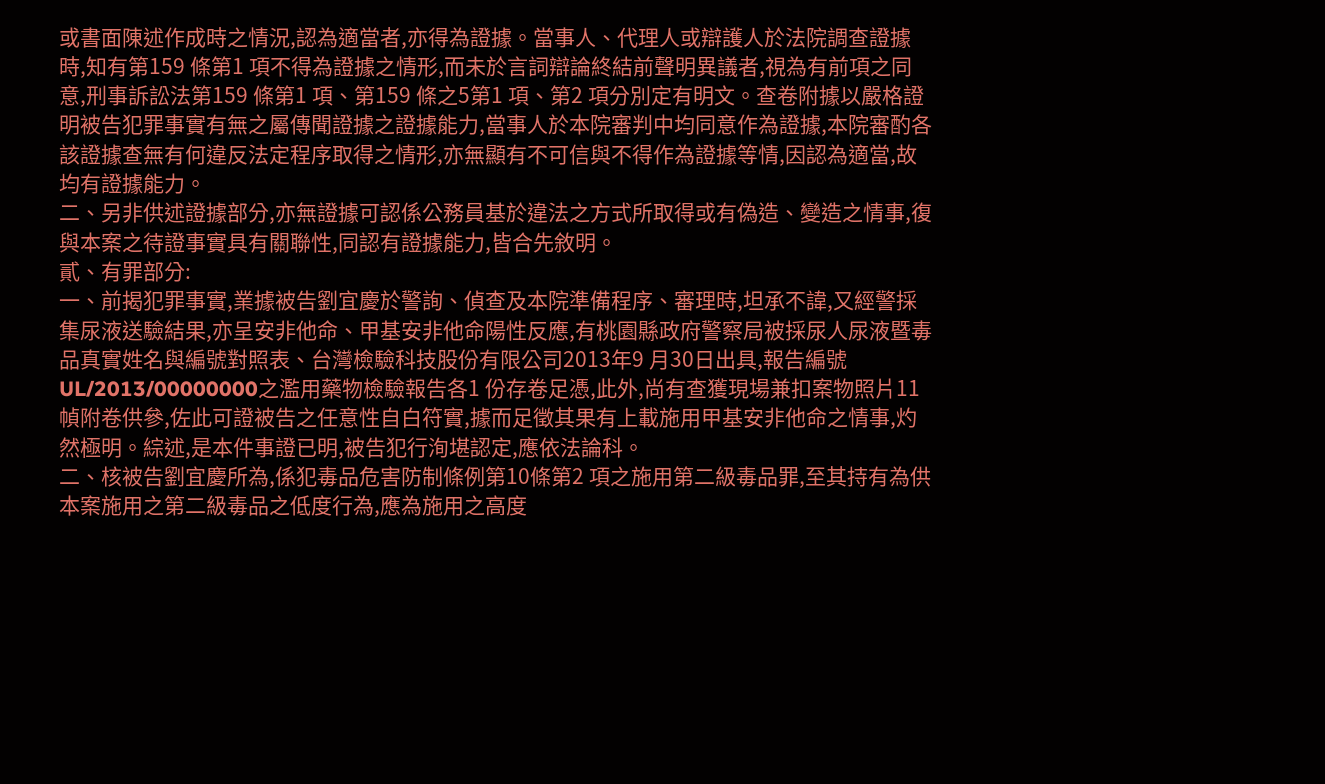或書面陳述作成時之情況,認為適當者,亦得為證據。當事人、代理人或辯護人於法院調查證據時,知有第159 條第1 項不得為證據之情形,而未於言詞辯論終結前聲明異議者,視為有前項之同意,刑事訴訟法第159 條第1 項、第159 條之5第1 項、第2 項分別定有明文。查卷附據以嚴格證明被告犯罪事實有無之屬傳聞證據之證據能力,當事人於本院審判中均同意作為證據,本院審酌各該證據查無有何違反法定程序取得之情形,亦無顯有不可信與不得作為證據等情,因認為適當,故均有證據能力。
二、另非供述證據部分,亦無證據可認係公務員基於違法之方式所取得或有偽造、變造之情事,復與本案之待證事實具有關聯性,同認有證據能力,皆合先敘明。
貳、有罪部分:
一、前揭犯罪事實,業據被告劉宜慶於警詢、偵查及本院準備程序、審理時,坦承不諱,又經警採集尿液送驗結果,亦呈安非他命、甲基安非他命陽性反應,有桃園縣政府警察局被採尿人尿液暨毒品真實姓名與編號對照表、台灣檢驗科技股份有限公司2013年9 月30日出具,報告編號UL/2013/00000000之濫用藥物檢驗報告各1 份存卷足憑,此外,尚有查獲現場兼扣案物照片11幀附卷供參,佐此可證被告之任意性自白符實,據而足徵其果有上載施用甲基安非他命之情事,灼然極明。綜述,是本件事證已明,被告犯行洵堪認定,應依法論科。
二、核被告劉宜慶所為,係犯毒品危害防制條例第10條第2 項之施用第二級毒品罪,至其持有為供本案施用之第二級毒品之低度行為,應為施用之高度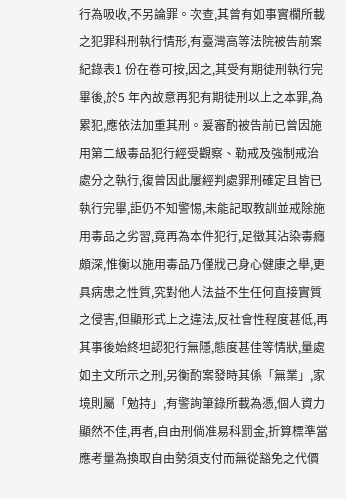行為吸收,不另論罪。次查,其曾有如事實欄所載之犯罪科刑執行情形,有臺灣高等法院被告前案紀錄表1 份在卷可按,因之,其受有期徒刑執行完畢後,於5 年內故意再犯有期徒刑以上之本罪,為累犯,應依法加重其刑。爰審酌被告前已曾因施用第二級毒品犯行經受觀察、勒戒及強制戒治處分之執行,復曾因此屢經判處罪刑確定且皆已執行完畢,詎仍不知警惕,未能記取教訓並戒除施用毒品之劣習,竟再為本件犯行,足徵其沾染毒癮頗深,惟衡以施用毒品乃僅戕己身心健康之舉,更具病患之性質,究對他人法益不生任何直接實質之侵害,但顯形式上之違法,反社會性程度甚低,再其事後始終坦認犯行無隱,態度甚佳等情狀,量處如主文所示之刑,另衡酌案發時其係「無業」,家境則屬「勉持」,有警詢筆錄所載為憑,個人資力顯然不佳,再者,自由刑倘准易科罰金,折算標準當應考量為換取自由勢須支付而無從豁免之代價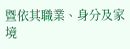暨依其職業、身分及家境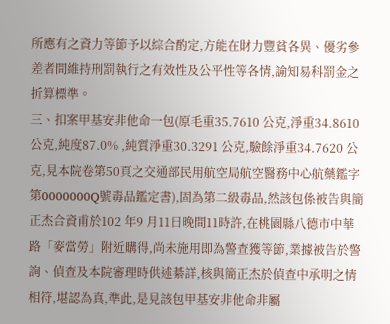所應有之資力等節予以綜合酌定,方能在財力豐貧各異、優劣參差者間維持刑罰執行之有效性及公平性等各情,諭知易科罰金之折算標準。
三、扣案甲基安非他命一包(原毛重35.7610 公克,淨重34.8610 公克,純度87.0% ,純質淨重30.3291 公克,驗餘淨重34.7620 公克,見本院卷第50頁之交通部民用航空局航空醫務中心航藥鑑字第0000000Q號毒品鑑定書),固為第二級毒品,然該包係被告與簡正杰合資甫於102 年9 月11日晚間11時許,在桃園縣八德市中華路「麥當勞」附近購得,尚未施用即為警查獲等節,業據被告於警詢、偵查及本院審理時供述綦詳,核與簡正杰於偵查中承明之情相符,堪認為真,準此,是見該包甲基安非他命非屬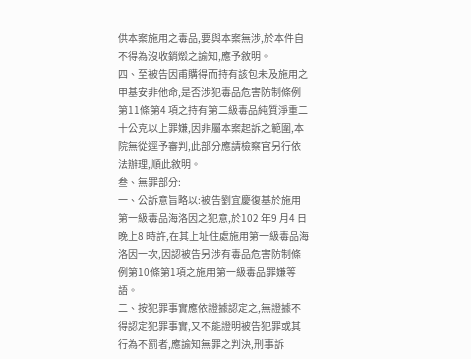供本案施用之毒品,要與本案無涉,於本件自不得為沒收銷燬之諭知,應予敘明。
四、至被告因甫購得而持有該包未及施用之甲基安非他命,是否涉犯毒品危害防制條例第11條第4 項之持有第二級毒品純質淨重二十公克以上罪嫌,因非屬本案起訴之範圍,本院無從逕予審判,此部分應請檢察官另行依法辦理,順此敘明。
叁、無罪部分:
一、公訴意旨略以:被告劉宜慶復基於施用第一級毒品海洛因之犯意,於102 年9 月4 日晚上8 時許,在其上址住處施用第一級毒品海洛因一次,因認被告另涉有毒品危害防制條例第10條第1項之施用第一級毒品罪嫌等語。
二、按犯罪事實應依證據認定之,無證據不得認定犯罪事實,又不能證明被告犯罪或其行為不罰者,應諭知無罪之判決,刑事訴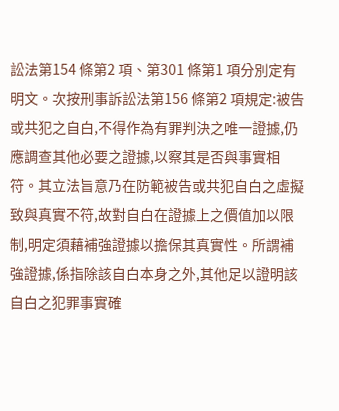訟法第154 條第2 項、第301 條第1 項分別定有明文。次按刑事訴訟法第156 條第2 項規定:被告或共犯之自白,不得作為有罪判決之唯一證據,仍應調查其他必要之證據,以察其是否與事實相符。其立法旨意乃在防範被告或共犯自白之虛擬致與真實不符,故對自白在證據上之價值加以限制,明定須藉補強證據以擔保其真實性。所謂補強證據,係指除該自白本身之外,其他足以證明該自白之犯罪事實確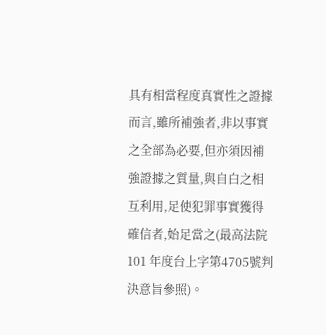具有相當程度真實性之證據而言,雖所補強者,非以事實之全部為必要,但亦須因補強證據之質量,與自白之相互利用,足使犯罪事實獲得確信者,始足當之(最高法院101 年度台上字第4705號判決意旨參照)。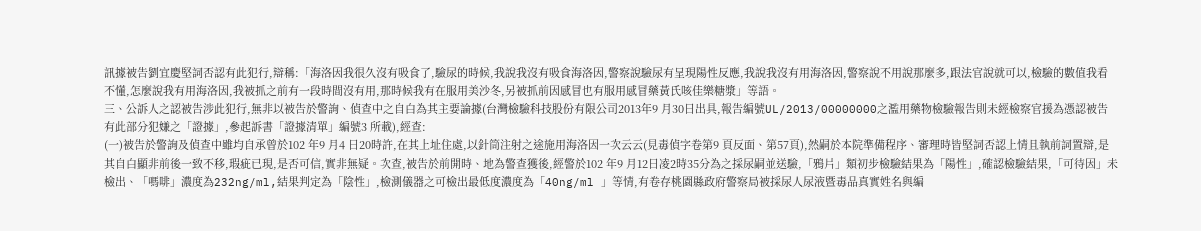訊據被告劉宜慶堅詞否認有此犯行,辯稱:「海洛因我很久沒有吸食了,驗尿的時候,我說我沒有吸食海洛因,警察說驗尿有呈現陽性反應,我說我沒有用海洛因,警察說不用說那麼多,跟法官說就可以,檢驗的數值我看不懂,怎麼說我有用海洛因,我被抓之前有一段時間沒有用,那時候我有在服用美沙冬,另被抓前因感冒也有服用感冒藥黃氏咳佳樂糖漿」等語。
三、公訴人之認被告涉此犯行,無非以被告於警詢、偵查中之自白為其主要論據(台灣檢驗科技股份有限公司2013年9 月30日出具,報告編號UL/2013/00000000之濫用藥物檢驗報告則未經檢察官援為憑認被告有此部分犯嫌之「證據」,參起訴書「證據清單」編號3 所載),經查:
(一)被告於警詢及偵查中雖均自承曾於102 年9 月4 日20時許,在其上址住處,以針筒注射之途施用海洛因一次云云(見毒偵字卷第9 頁反面、第57頁),然嗣於本院準備程序、審理時皆堅詞否認上情且執前詞置辯,是其自白顯非前後一致不移,瑕疵已現,是否可信,實非無疑。次查,被告於前開時、地為警查獲後,經警於102 年9 月12日凌2時35分為之採尿嗣並送驗,「鴉片」類初步檢驗結果為「陽性」,確認檢驗結果,「可待因」未檢出、「嗎啡」濃度為232ng/ml,結果判定為「陰性」,檢測儀器之可檢出最低度濃度為「40ng/ml 」等情,有卷存桃園縣政府警察局被採尿人尿液暨毒品真實姓名與編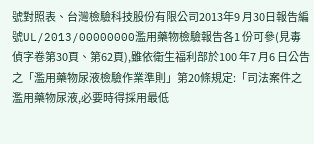號對照表、台灣檢驗科技股份有限公司2013年9 月30日報告編號UL/2013/00000000濫用藥物檢驗報告各1 份可參(見毒偵字卷第30頁、第62頁),雖依衛生福利部於100 年7 月6 日公告之「濫用藥物尿液檢驗作業準則」第20條規定:「司法案件之濫用藥物尿液,必要時得採用最低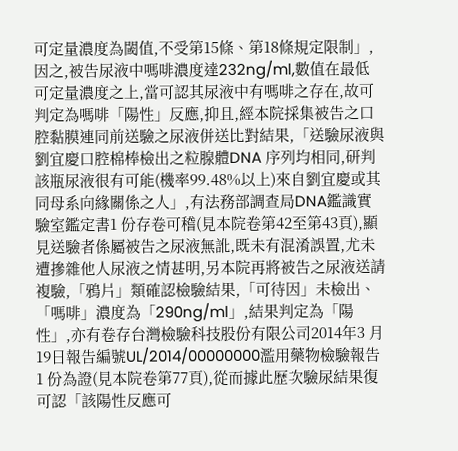可定量濃度為閾值,不受第15條、第18條規定限制」,因之,被告尿液中嗎啡濃度達232ng/ml,數值在最低可定量濃度之上,當可認其尿液中有嗎啡之存在,故可判定為嗎啡「陽性」反應,抑且,經本院採集被告之口腔黏膜連同前送驗之尿液併送比對結果,「送驗尿液與劉宜慶口腔棉棒檢出之粒腺體DNA 序列均相同,研判該瓶尿液很有可能(機率99.48%以上)來自劉宜慶或其同母系向緣關係之人」,有法務部調查局DNA鑑識實驗室鑑定書1 份存卷可稽(見本院卷第42至第43頁),顯見送驗者係屬被告之尿液無訛,既未有混淆誤置,尤未遭摻雜他人尿液之情甚明,另本院再將被告之尿液送請複驗,「鴉片」類確認檢驗結果,「可待因」未檢出、「嗎啡」濃度為「290ng/ml」,結果判定為「陽性」,亦有卷存台灣檢驗科技股份有限公司2014年3 月19日報告編號UL/2014/00000000濫用藥物檢驗報告1 份為證(見本院卷第77頁),從而據此歷次驗尿結果復可認「該陽性反應可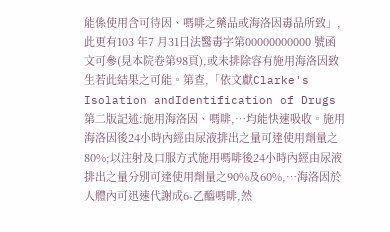能係使用含可待因、嗎啡之藥品或海洛因毒品所致」,此更有103 年7 月31日法醫毒字第00000000000 號函文可參(見本院卷第98頁),或未排除容有施用海洛因致生若此結果之可能。第查,「依文獻Clarke's Isolation andIdentification of Drugs 第二版記述:施用海洛因、嗎啡,…均能快速吸收。施用海洛因後24小時內經由尿液排出之量可達使用劑量之80%;以注射及口服方式施用嗎啡後24小時內經由尿液排出之量分別可達使用劑量之90%及60%,…海洛因於人體內可迅速代謝成6-乙醯嗎啡,然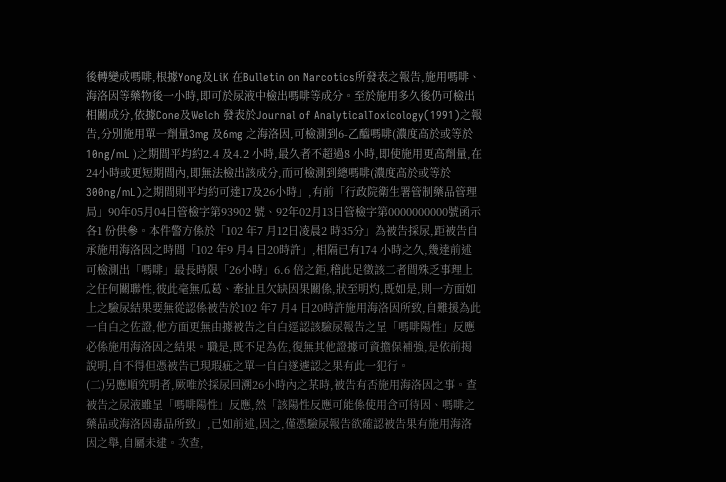後轉變成嗎啡,根據Yong及LiK 在Bulletin on Narcotics所發表之報告,施用嗎啡、海洛因等藥物後一小時,即可於尿液中檢出嗎啡等成分。至於施用多久後仍可檢出相關成分,依據Cone及Welch 發表於Journal of AnalyticalToxicology(1991)之報告,分別施用單一劑量3mg 及6mg 之海洛因,可檢測到6-乙醯嗎啡(濃度高於或等於10ng/mL )之期間平均約2.4 及4.2 小時,最久者不超過8 小時,即使施用更高劑量,在24小時或更短期間內,即無法檢出該成分,而可檢測到總嗎啡(濃度高於或等於300ng/mL)之期間則平均約可達17及26小時」,有前「行政院衛生署管制藥品管理局」90年05月04日管檢字第93902 號、92年02月13日管檢字第0000000000號函示各1 份供參。本件警方係於「102 年7 月12日凌晨2 時35分」為被告採尿,距被告自承施用海洛因之時間「102 年9 月4 日20時許」,相隔已有174 小時之久,幾達前述可檢測出「嗎啡」最長時限「26小時」6.6 倍之鉅,稽此足徵該二者間殊乏事理上之任何關聯性,彼此毫無瓜葛、牽扯且欠缺因果關係,狀至明灼,既如是,則一方面如上之驗尿結果要無從認係被告於102 年7 月4 日20時許施用海洛因所致,自難援為此一自白之佐證,他方面更無由據被告之自白逕認該驗尿報告之呈「嗎啡陽性」反應必係施用海洛因之結果。職是,既不足為佐,復無其他證據可資擔保補強,是依前揭說明,自不得但憑被告已現瑕疵之單一自白遂遽認之果有此一犯行。
(二)另應順究明者,厥唯於採尿回溯26小時內之某時,被告有否施用海洛因之事。查被告之尿液雖呈「嗎啡陽性」反應,然「該陽性反應可能係使用含可待因、嗎啡之藥品或海洛因毒品所致」,已如前述,因之,僅憑驗尿報告欲確認被告果有施用海洛因之舉,自屬未逮。次查,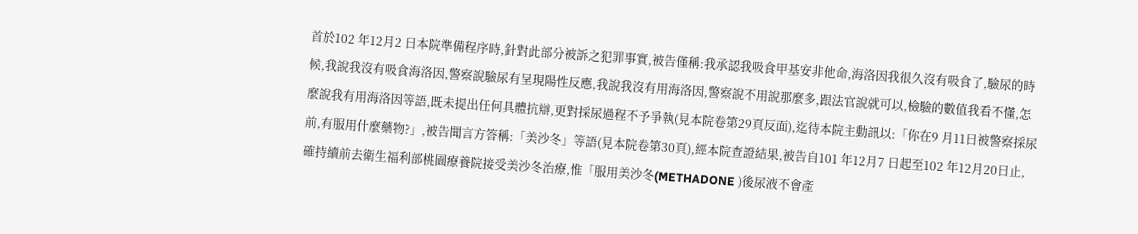首於102 年12月2 日本院準備程序時,針對此部分被訴之犯罪事實,被告僅稱:我承認我吸食甲基安非他命,海洛因我很久沒有吸食了,驗尿的時候,我說我沒有吸食海洛因,警察說驗尿有呈現陽性反應,我說我沒有用海洛因,警察說不用說那麼多,跟法官說就可以,檢驗的數值我看不懂,怎麼說我有用海洛因等語,既未提出任何具體抗辯,更對採尿過程不予爭執(見本院卷第29頁反面),迄待本院主動訊以:「你在9 月11日被警察採尿前,有服用什麼藥物?」,被告聞言方答稱:「美沙冬」等語(見本院卷第30頁),經本院查證結果,被告自101 年12月7 日起至102 年12月20日止,確持續前去衛生福利部桃園療養院接受美沙冬治療,惟「服用美沙冬(METHADONE )後尿液不會產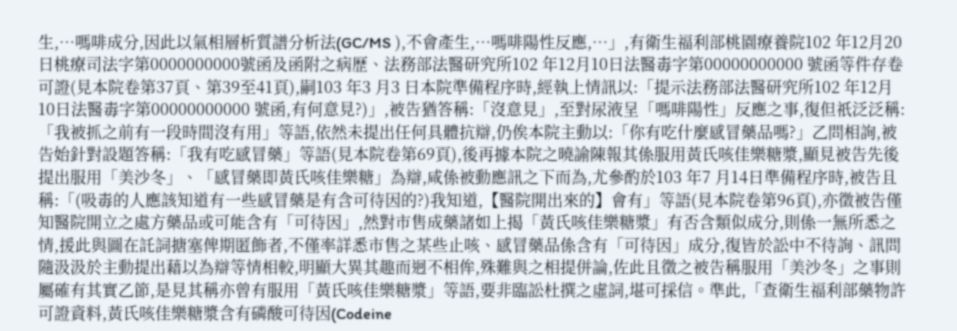生,…嗎啡成分,因此以氣相層析質譜分析法(GC/MS ),不會產生,…嗎啡陽性反應,…」,有衛生福利部桃園療養院102 年12月20日桃療司法字第0000000000號函及函附之病歷、法務部法醫研究所102 年12月10日法醫毒字第00000000000 號函等件存卷可證(見本院卷第37頁、第39至41頁),嗣103 年3 月3 日本院準備程序時,經執上情訊以:「提示法務部法醫研究所102 年12月10日法醫毒字第00000000000 號函,有何意見?)」,被告猶答稱:「沒意見」,至對尿液呈「嗎啡陽性」反應之事,復但祇泛泛稱:「我被抓之前有一段時間沒有用」等語,依然未提出任何具體抗辯,仍俟本院主動以:「你有吃什麼感冒藥品嗎?」乙問相詢,被告始針對設題答稱:「我有吃感冒藥」等語(見本院卷第69頁),後再據本院之曉諭陳報其係服用黃氏咳佳樂糖漿,顯見被告先後提出服用「美沙冬」、「感冒藥即黃氏咳佳樂糖」為辯,咸係被動應訊之下而為,尤參酌於103 年7 月14日準備程序時,被告且稱:「(吸毒的人應該知道有一些感冒藥是有含可待因的?)我知道,【醫院開出來的】會有」等語(見本院卷第96頁),亦徵被告僅知醫院開立之處方藥品或可能含有「可待因」,然對市售成藥諸如上揭「黃氏咳佳樂糖漿」有否含類似成分,則係一無所悉之情,援此與圖在託詞搪塞俾期匿飾者,不僅率詳悉市售之某些止咳、感冒藥品係含有「可待因」成分,復皆於訟中不待詢、訊問隨汲汲於主動提出藉以為辯等情相較,明顯大異其趣而迥不相侔,殊難與之相提併論,佐此且徵之被告稱服用「美沙冬」之事則屬確有其實乙節,是見其稱亦曾有服用「黃氏咳佳樂糖漿」等語,要非臨訟杜撰之虛詞,堪可採信。準此,「查衛生福利部藥物許可證資料,黃氏咳佳樂糖漿含有磷酸可待因(Codeine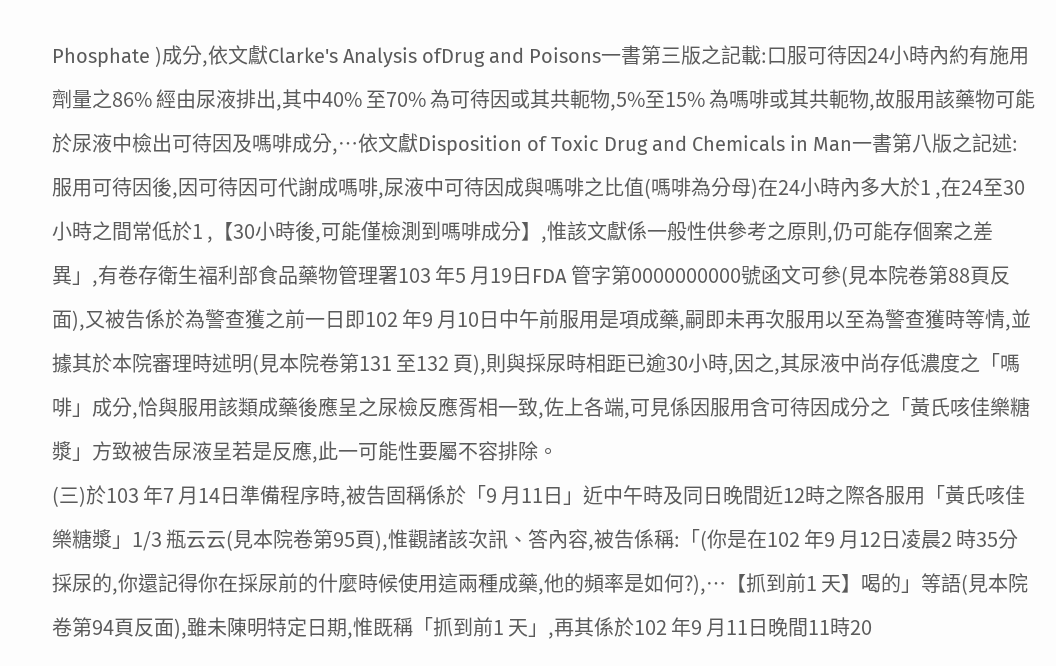Phosphate )成分,依文獻Clarke's Analysis ofDrug and Poisons一書第三版之記載:口服可待因24小時內約有施用劑量之86% 經由尿液排出,其中40% 至70% 為可待因或其共軛物,5%至15% 為嗎啡或其共軛物,故服用該藥物可能於尿液中檢出可待因及嗎啡成分,…依文獻Disposition of Toxic Drug and Chemicals in Man一書第八版之記述:服用可待因後,因可待因可代謝成嗎啡,尿液中可待因成與嗎啡之比值(嗎啡為分母)在24小時內多大於1 ,在24至30小時之間常低於1 ,【30小時後,可能僅檢測到嗎啡成分】,惟該文獻係一般性供參考之原則,仍可能存個案之差異」,有卷存衛生福利部食品藥物管理署103 年5 月19日FDA 管字第0000000000號函文可參(見本院卷第88頁反面),又被告係於為警查獲之前一日即102 年9 月10日中午前服用是項成藥,嗣即未再次服用以至為警查獲時等情,並據其於本院審理時述明(見本院卷第131 至132 頁),則與採尿時相距已逾30小時,因之,其尿液中尚存低濃度之「嗎啡」成分,恰與服用該類成藥後應呈之尿檢反應胥相一致,佐上各端,可見係因服用含可待因成分之「黃氏咳佳樂糖漿」方致被告尿液呈若是反應,此一可能性要屬不容排除。
(三)於103 年7 月14日準備程序時,被告固稱係於「9 月11日」近中午時及同日晚間近12時之際各服用「黃氏咳佳樂糖漿」1/3 瓶云云(見本院卷第95頁),惟觀諸該次訊、答內容,被告係稱:「(你是在102 年9 月12日凌晨2 時35分採尿的,你還記得你在採尿前的什麼時候使用這兩種成藥,他的頻率是如何?),…【抓到前1 天】喝的」等語(見本院卷第94頁反面),雖未陳明特定日期,惟既稱「抓到前1 天」,再其係於102 年9 月11日晚間11時20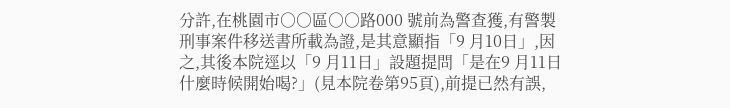分許,在桃園市○○區○○路000 號前為警查獲,有警製刑事案件移送書所載為證,是其意顯指「9 月10日」,因之,其後本院逕以「9 月11日」設題提問「是在9 月11日什麼時候開始喝?」(見本院卷第95頁),前提已然有誤,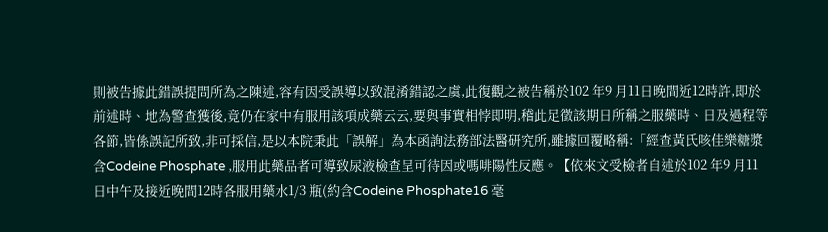則被告據此錯誤提問所為之陳述,容有因受誤導以致混淆錯認之虞,此復觀之被告稱於102 年9 月11日晚間近12時許,即於前述時、地為警查獲後,竟仍在家中有服用該項成藥云云,要與事實相悖即明,稽此足徵該期日所稱之服藥時、日及過程等各節,皆係誤記所致,非可採信,是以本院秉此「誤解」為本函詢法務部法醫研究所,雖據回覆略稱:「經查黃氏咳佳樂糖漿含Codeine Phosphate ,服用此藥品者可導致尿液檢查呈可待因或嗎啡陽性反應。【依來文受檢者自述於102 年9 月11日中午及接近晚間12時各服用藥水1/3 瓶(約含Codeine Phosphate16 毫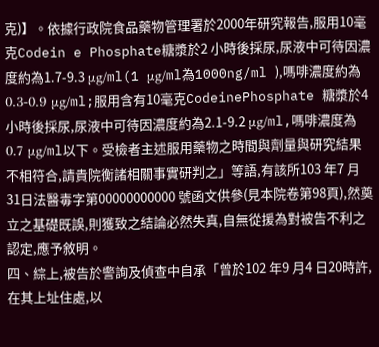克)】。依據行政院食品藥物管理署於2000年研究報告,服用10毫克Codein e Phosphate糖漿於2 小時後採尿,尿液中可待因濃度約為1.7-9.3 μg/ml(1 μg/ml為1000ng/ml ),嗎啡濃度約為0.3-0.9 μg/ml;服用含有10毫克CodeinePhosphate 糖漿於4 小時後採尿,尿液中可待因濃度約為2.1-9.2 μg/ml,嗎啡濃度為0.7 μg/ml以下。受檢者主述服用藥物之時間與劑量與研究結果不相符合,請貴院衡諸相關事實研判之」等語,有該所103 年7 月31日法醫毒字第00000000000 號函文供參(見本院卷第98頁),然奠立之基礎既誤,則獲致之結論必然失真,自無從援為對被告不利之認定,應予敘明。
四、綜上,被告於警詢及偵查中自承「曾於102 年9 月4 日20時許,在其上址住處,以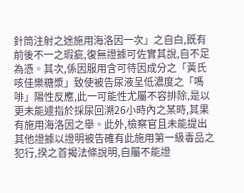針筒注射之途施用海洛因一次」之自白,既有前後不一之瑕疵,復無證據可佐實其說,自不足為憑。其次,係因服用含可待因成分之「黃氏咳佳樂糖漿」致使被告尿液呈低濃度之「嗎啡」陽性反應,此一可能性尤屬不容排除,是以更未能遽指於採尿回溯26小時內之某時,其果有施用海洛因之舉。此外,檢察官且未能提出其他證據以證明被告確有此施用第一級毒品之犯行,揆之首揭法條說明,自屬不能證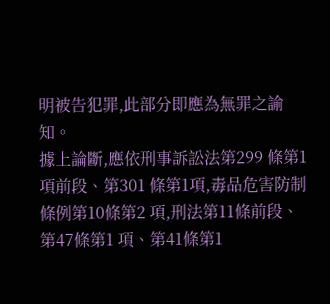明被告犯罪,此部分即應為無罪之諭知。
據上論斷,應依刑事訴訟法第299 條第1 項前段、第301 條第1項,毒品危害防制條例第10條第2 項,刑法第11條前段、第47條第1 項、第41條第1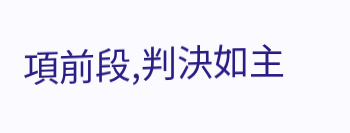項前段,判決如主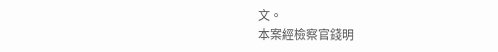文。
本案經檢察官錢明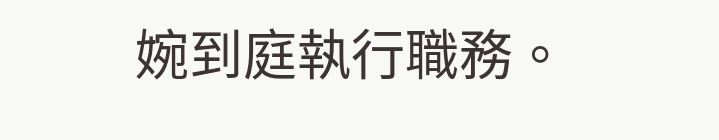婉到庭執行職務。